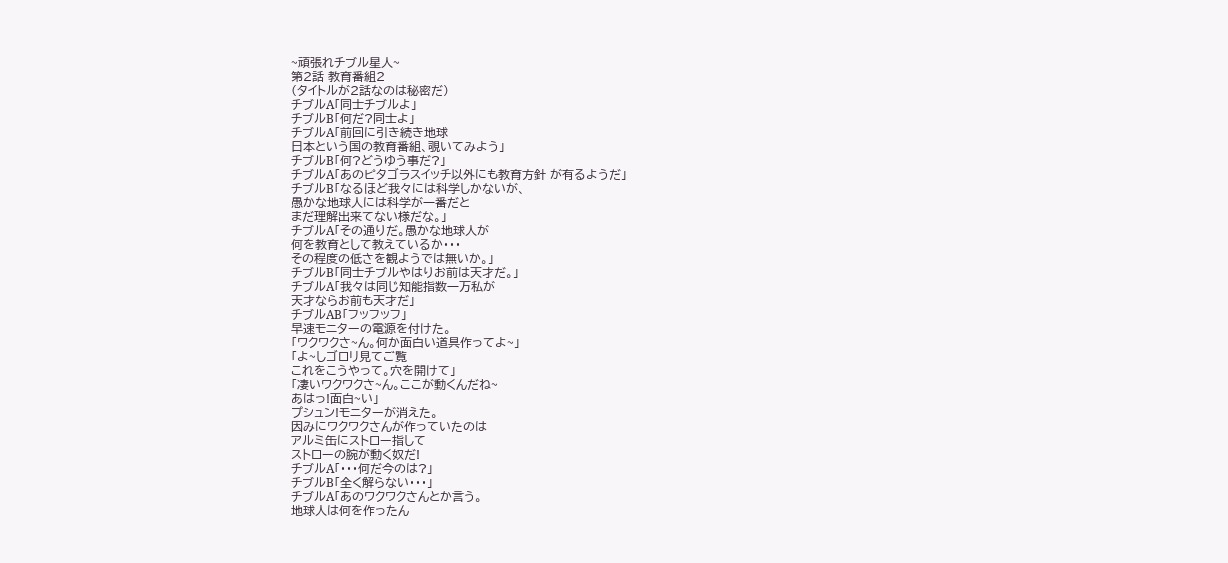~頑張れチブル星人~
第2話 教育番組2
(タイトルが2話なのは秘密だ)
チブルA「同士チブルよ」
チブルB「何だ?同士よ」
チブルA「前回に引き続き地球
日本という国の教育番組、覗いてみよう」
チブルB「何?どうゆう事だ?」
チブルA「あのピタゴラスイッチ以外にも教育方針 が有るようだ」
チブルB「なるほど我々には科学しかないが、
愚かな地球人には科学が一番だと
まだ理解出来てない様だな。」
チブルA「その通りだ。愚かな地球人が
何を教育として教えているか・・・
その程度の低さを観ようでは無いか。」
チブルB「同士チブルやはりお前は天才だ。」
チブルA「我々は同じ知能指数一万私が
天才ならお前も天才だ」
チブルAB「フッフッフ」
早速モニターの電源を付けた。
「ワクワクさ~ん。何か面白い道具作ってよ~」
「よ~しゴロリ見てご覧
これをこうやって。穴を開けて」
「凄いワクワクさ~ん。ここが動くんだね~
あはっ!面白~い」
プシュン!モニターが消えた。
因みにワクワクさんが作っていたのは
アルミ缶にストロー指して
ストローの腕が動く奴だ!
チブルA「・・・何だ今のは?」
チブルB「全く解らない・・・」
チブルA「あのワクワクさんとか言う。
地球人は何を作ったん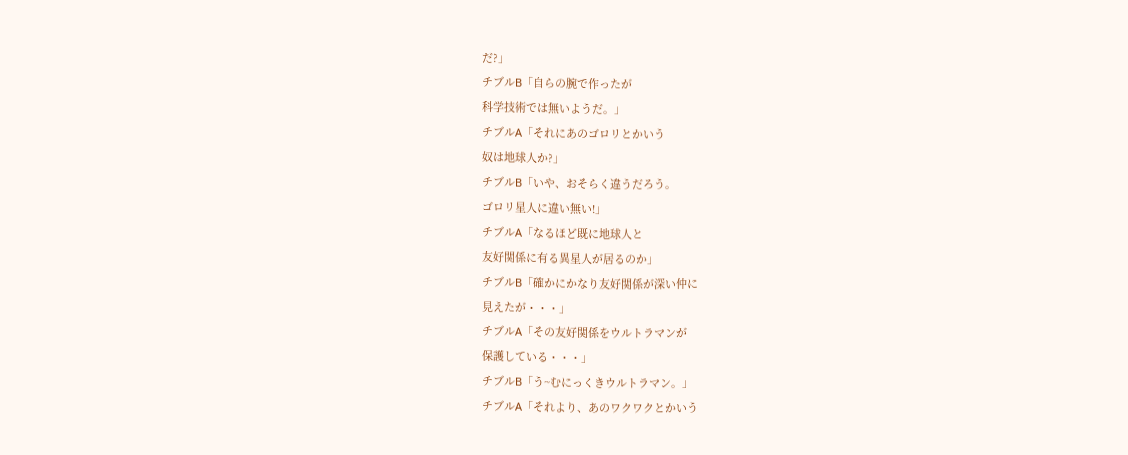だ?」
チブルB「自らの腕で作ったが
科学技術では無いようだ。」
チブルA「それにあのゴロリとかいう
奴は地球人か?」
チブルB「いや、おそらく違うだろう。
ゴロリ星人に違い無い!」
チブルA「なるほど既に地球人と
友好関係に有る異星人が居るのか」
チブルB「確かにかなり友好関係が深い仲に
見えたが・・・」
チブルA「その友好関係をウルトラマンが
保護している・・・」
チブルB「う~むにっくきウルトラマン。」
チブルA「それより、あのワクワクとかいう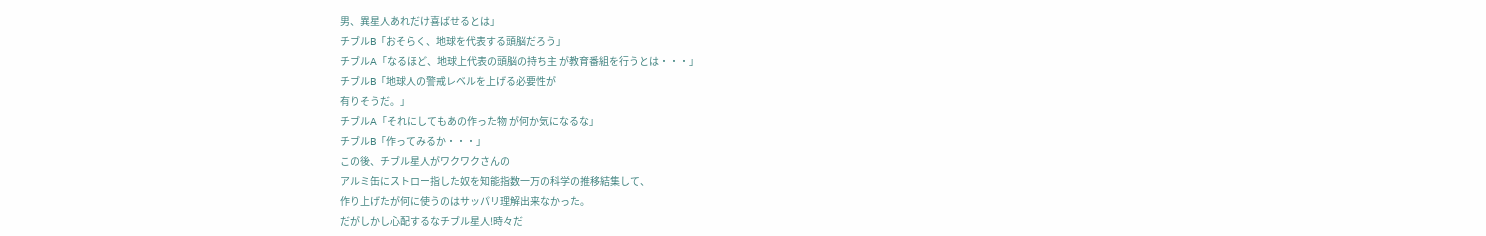男、異星人あれだけ喜ばせるとは」
チブルB「おそらく、地球を代表する頭脳だろう」
チブルA「なるほど、地球上代表の頭脳の持ち主 が教育番組を行うとは・・・」
チブルB「地球人の警戒レベルを上げる必要性が
有りそうだ。」
チブルA「それにしてもあの作った物 が何か気になるな」
チブルB「作ってみるか・・・」
この後、チブル星人がワクワクさんの
アルミ缶にストロー指した奴を知能指数一万の科学の推移結集して、
作り上げたが何に使うのはサッパリ理解出来なかった。
だがしかし心配するなチブル星人!時々だ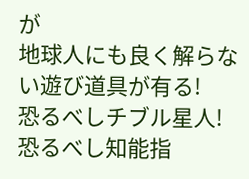が
地球人にも良く解らない遊び道具が有る!
恐るべしチブル星人!
恐るべし知能指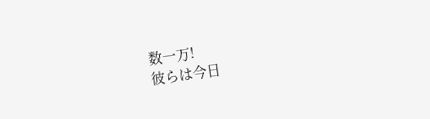数一万!
彼らは今日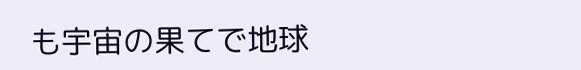も宇宙の果てで地球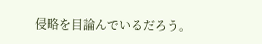侵略を目論んでいるだろう。